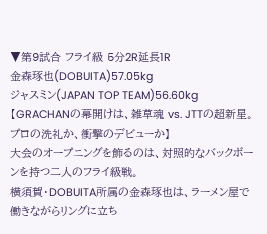▼第9試合 フライ級 5分2R延長1R
金森琢也(DOBUITA)57.05kg
ジャスミン(JAPAN TOP TEAM)56.60kg
【GRACHANの幕開けは、雑草魂 vs. JTTの超新星。プロの洗礼か、衝撃のデビューか】
大会のオープニングを飾るのは、対照的なバックボーンを持つ二人のフライ級戦。
横須賀・DOBUITA所属の金森琢也は、ラーメン屋で働きながらリングに立ち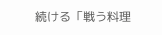続ける「戦う料理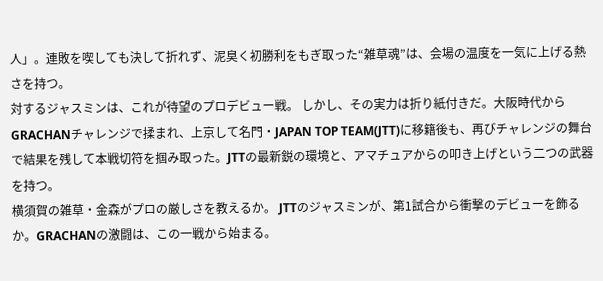人」。連敗を喫しても決して折れず、泥臭く初勝利をもぎ取った“雑草魂”は、会場の温度を一気に上げる熱さを持つ。
対するジャスミンは、これが待望のプロデビュー戦。 しかし、その実力は折り紙付きだ。大阪時代からGRACHANチャレンジで揉まれ、上京して名門・JAPAN TOP TEAM(JTT)に移籍後も、再びチャレンジの舞台で結果を残して本戦切符を掴み取った。JTTの最新鋭の環境と、アマチュアからの叩き上げという二つの武器を持つ。
横須賀の雑草・金森がプロの厳しさを教えるか。 JTTのジャスミンが、第1試合から衝撃のデビューを飾るか。GRACHANの激闘は、この一戦から始まる。